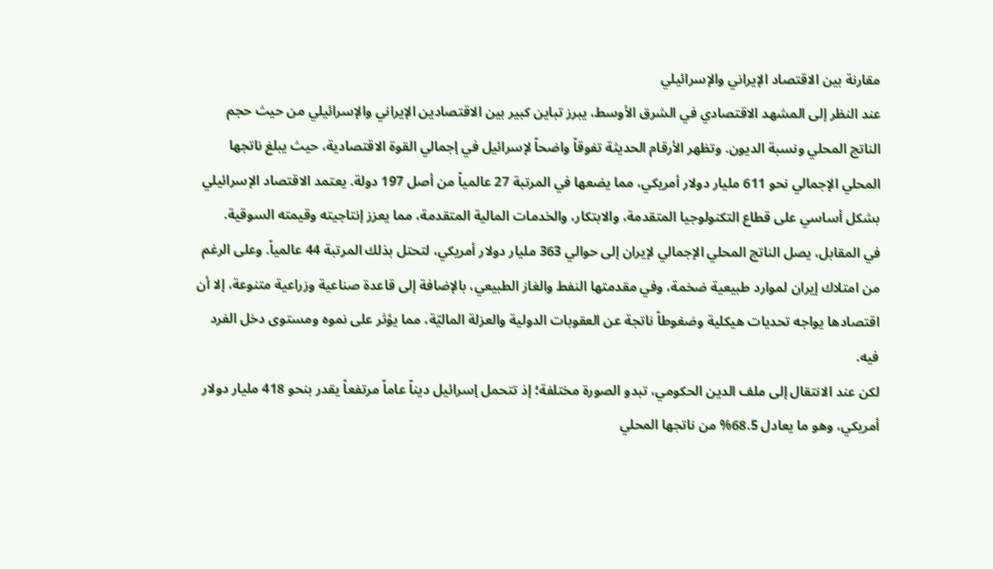مقارنة بين الاقتصاد الإيراني والإسرائيلي
عند النظر إلى المشهد الاقتصادي في الشرق الأوسط، يبرز تباين كبير بين الاقتصادين الإيراني والإسرائيلي من حيث حجم الناتج المحلي ونسبة الديون. وتظهر الأرقام الحديثة تفوقاً واضحاً لإسرائيل في إجمالي القوة الاقتصادية، حيث يبلغ ناتجها المحلي الإجمالي نحو 611 مليار دولار أمريكي، مما يضعها في المرتبة 27 عالمياً من أصل 197 دولة. يعتمد الاقتصاد الإسرائيلي بشكل أساسي على قطاع التكنولوجيا المتقدمة، والابتكار، والخدمات المالية المتقدمة، مما يعزز إنتاجيته وقيمته السوقية.
في المقابل، يصل الناتج المحلي الإجمالي لإيران إلى حوالي 363 مليار دولار أمريكي، لتحتل بذلك المرتبة 44 عالمياً. وعلى الرغم من امتلاك إيران لموارد طبيعية ضخمة، وفي مقدمتها النفط والغاز الطبيعي، بالإضافة إلى قاعدة صناعية وزراعية متنوعة، إلا أن اقتصادها يواجه تحديات هيكلية وضغوطاً ناتجة عن العقوبات الدولية والعزلة الماليّة، مما يؤثر على نموه ومستوى دخل الفرد فيه.
لكن عند الانتقال إلى ملف الدين الحكومي، تبدو الصورة مختلفة؛ إذ تتحمل إسرائيل ديناً عاماً مرتفعاً يقدر بنحو 418 مليار دولار أمريكي، وهو ما يعادل 68.5% من ناتجها المحلي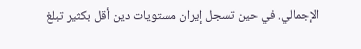الإجمالي. في حين تسجل إيران مستويات دين أقل بكثير تبلغ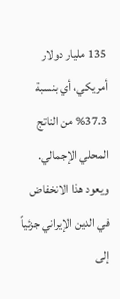135 مليار دولار أمريكي، أي بنسبة 37.3% من الناتج المحلي الإجمالي. ويعود هذا الانخفاض في الدين الإيراني جزئياً إلى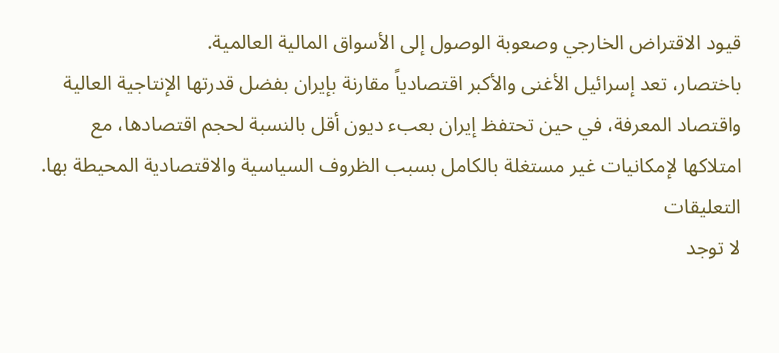قيود الاقتراض الخارجي وصعوبة الوصول إلى الأسواق المالية العالمية.
باختصار، تعد إسرائيل الأغنى والأكبر اقتصادياً مقارنة بإيران بفضل قدرتها الإنتاجية العالية واقتصاد المعرفة، في حين تحتفظ إيران بعبء ديون أقل بالنسبة لحجم اقتصادها، مع امتلاكها لإمكانيات غير مستغلة بالكامل بسبب الظروف السياسية والاقتصادية المحيطة بها.
التعليقات
لا توجد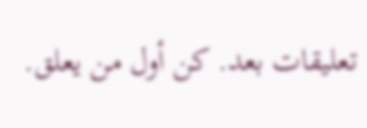تعليقات بعد. كن أول من يعلق.